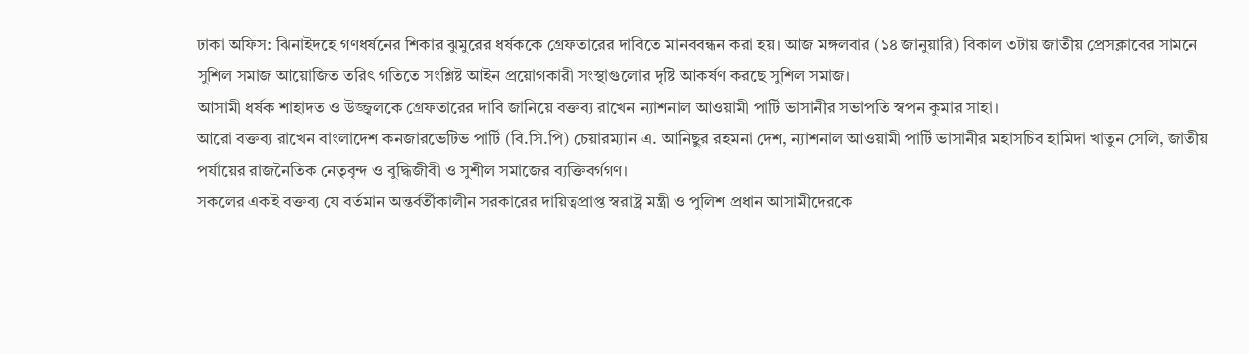ঢাকা অফিস: ঝিনাইদহে গণধর্ষনের শিকার ঝুমুরের ধর্ষককে গ্রেফতারের দাবিতে মানববন্ধন করা হয়। আজ মঙ্গলবার (১৪ জানুয়ারি) বিকাল ৩টায় জাতীয় প্রেসক্লাবের সামনে সুশিল সমাজ আয়োজিত তরিৎ গতিতে সংশ্লিষ্ট আইন প্রয়োগকারী সংস্থাগুলোর দৃষ্টি আকর্ষণ করছে সুশিল সমাজ।
আসামী ধর্ষক শাহাদত ও উজ্জ্বলকে গ্রেফতারের দাবি জানিয়ে বক্তব্য রাখেন ন্যাশনাল আওয়ামী পার্টি ভাসানীর সভাপতি স্বপন কুমার সাহা।
আরো বক্তব্য রাখেন বাংলাদেশ কনজারভেটিভ পার্টি (বি.সি.পি) চেয়ারম্যান এ. আনিছুর রহমনা দেশ, ন্যাশনাল আওয়ামী পার্টি ভাসানীর মহাসচিব হামিদা খাতুন সেলি, জাতীয় পর্যায়ের রাজনৈতিক নেতৃবৃন্দ ও বুদ্ধিজীবী ও সুশীল সমাজের ব্যক্তিবর্গগণ।
সকলের একই বক্তব্য যে বর্তমান অন্তর্বর্তীকালীন সরকারের দায়িত্বপ্রাপ্ত স্বরাষ্ট্র মন্ত্রী ও পুলিশ প্রধান আসামীদেরকে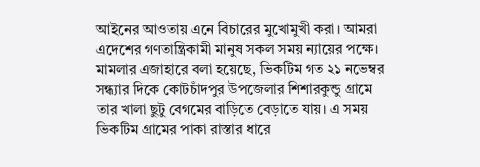আইনের আওতায় এনে বিচারের মুখোমুখী করা। আমরা এদেশের গণতান্ত্রিকামী মানুষ সকল সময় ন্যায়ের পক্ষে।
মামলার এজাহারে বলা হয়েছে, ভিকটিম গত ২১ নভেম্বর সন্ধ্যার দিকে কোটচাঁদপুর উপজেলার শিশারকুন্ডু গ্রামে তার খালা ছুটু বেগমের বাড়িতে বেড়াতে যায়। এ সময় ভিকটিম গ্রামের পাকা রাস্তার ধারে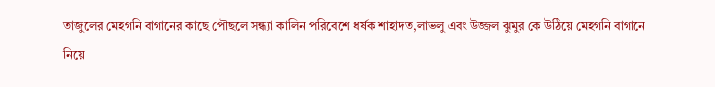তাজুলের মেহগনি বাগানের কাছে পৌছলে সন্ধ্যা কালিন পরিবেশে ধর্ষক শাহাদত,লাভলু এবং উজ্জল ঝুমুর কে উঠিয়ে মেহগনি বাগানে নিয়ে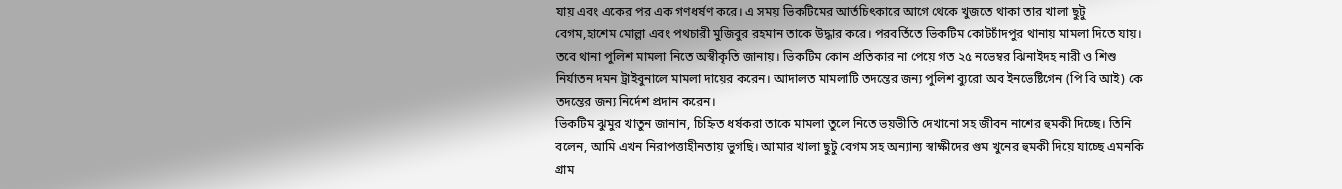যায় এবং একের পর এক গণধর্ষণ করে। এ সময় ভিকটিমের আর্তচিৎকারে আগে থেকে খুজতে থাকা তার খালা ছুটু বেগম,হাশেম মোল্লা এবং পথচারী মুজিবুর রহমান তাকে উদ্ধার করে। পরবর্তিতে ভিকটিম কোটচাঁদপুর থানায় মামলা দিতে যায়। তবে থানা পুলিশ মামলা নিতে অস্বীকৃতি জানায়। ভিকটিম কোন প্রতিকার না পেয়ে গত ২৫ নভেম্বর ঝিনাইদহ নারী ও শিশু নির্যাতন দমন ট্রাইবুনালে মামলা দায়ের করেন। আদালত মামলাটি তদন্তের জন্য পুলিশ ব্যুরো অব ইনভেষ্টিগেন (পি বি আই) কে তদন্তের জন্য নির্দেশ প্রদান করেন।
ভিকটিম ঝুমুর খাতুন জানান, চিহ্নিত ধর্ষকরা তাকে মামলা তুলে নিতে ভয়ভীতি দেখানো সহ জীবন নাশের হুমকী দিচ্ছে। তিনি বলেন, আমি এখন নিরাপত্তাহীনতায় ভুগছি। আমার খালা ছুটু বেগম সহ অন্যান্য স্বাক্ষীদের গুম খুনের হুমকী দিয়ে যাচ্ছে এমনকি গ্রাম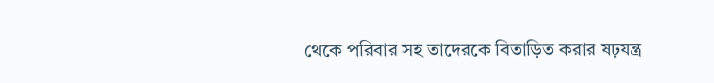থেকে পরিবার সহ তাদেরকে বিতাড়িত করার ষঢ়যন্ত্র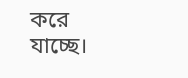করে যাচ্ছে।